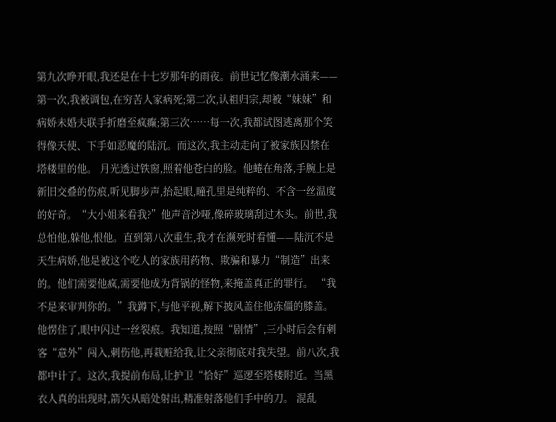第九次睁开眼,我还是在十七岁那年的雨夜。前世记忆像潮水涌来——第一次,我被调包,在穷苦人家病死;第二次,认祖归宗,却被“妹妹”和病娇未婚夫联手折磨至疯癫;第三次……每一次,我都试图逃离那个笑得像天使、下手如恶魔的陆沉。而这次,我主动走向了被家族囚禁在塔楼里的他。 月光透过铁窗,照着他苍白的脸。他蜷在角落,手腕上是新旧交叠的伤痕,听见脚步声,抬起眼,瞳孔里是纯粹的、不含一丝温度的好奇。“大小姐来看我?”他声音沙哑,像碎玻璃刮过木头。前世,我总怕他,躲他,恨他。直到第八次重生,我才在濒死时看懂——陆沉不是天生病娇,他是被这个吃人的家族用药物、欺骗和暴力“制造”出来的。他们需要他疯,需要他成为背锅的怪物,来掩盖真正的罪行。 “我不是来审判你的。”我蹲下,与他平视,解下披风盖住他冻僵的膝盖。他愣住了,眼中闪过一丝裂痕。我知道,按照“剧情”,三小时后会有刺客“意外”闯入,刺伤他,再栽赃给我,让父亲彻底对我失望。前八次,我都中计了。这次,我提前布局,让护卫“恰好”巡逻至塔楼附近。当黑衣人真的出现时,箭矢从暗处射出,精准射落他们手中的刀。 混乱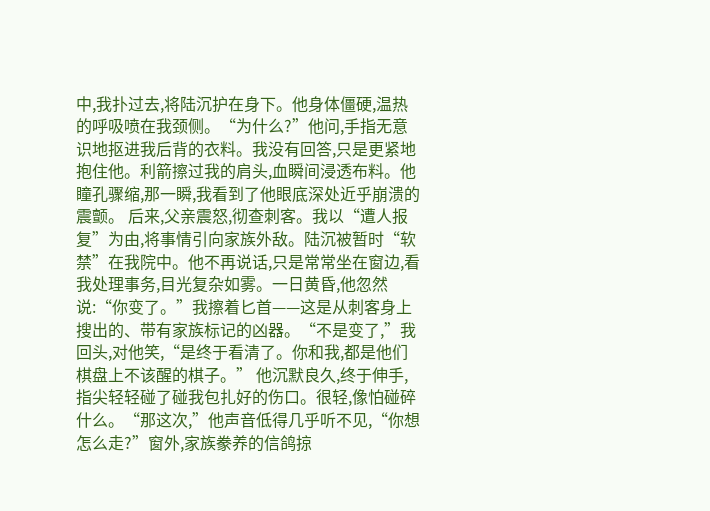中,我扑过去,将陆沉护在身下。他身体僵硬,温热的呼吸喷在我颈侧。“为什么?”他问,手指无意识地抠进我后背的衣料。我没有回答,只是更紧地抱住他。利箭擦过我的肩头,血瞬间浸透布料。他瞳孔骤缩,那一瞬,我看到了他眼底深处近乎崩溃的震颤。 后来,父亲震怒,彻查刺客。我以“遭人报复”为由,将事情引向家族外敌。陆沉被暂时“软禁”在我院中。他不再说话,只是常常坐在窗边,看我处理事务,目光复杂如雾。一日黄昏,他忽然说:“你变了。”我擦着匕首——这是从刺客身上搜出的、带有家族标记的凶器。“不是变了,”我回头,对他笑,“是终于看清了。你和我,都是他们棋盘上不该醒的棋子。” 他沉默良久,终于伸手,指尖轻轻碰了碰我包扎好的伤口。很轻,像怕碰碎什么。“那这次,”他声音低得几乎听不见,“你想怎么走?”窗外,家族豢养的信鸽掠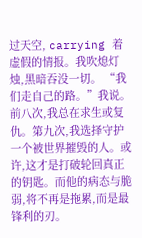过天空, carrying 着虚假的情报。我吹熄灯烛,黑暗吞没一切。 “我们走自己的路。”我说。前八次,我总在求生或复仇。第九次,我选择守护一个被世界摧毁的人。或许,这才是打破轮回真正的钥匙。而他的病态与脆弱,将不再是拖累,而是最锋利的刃。